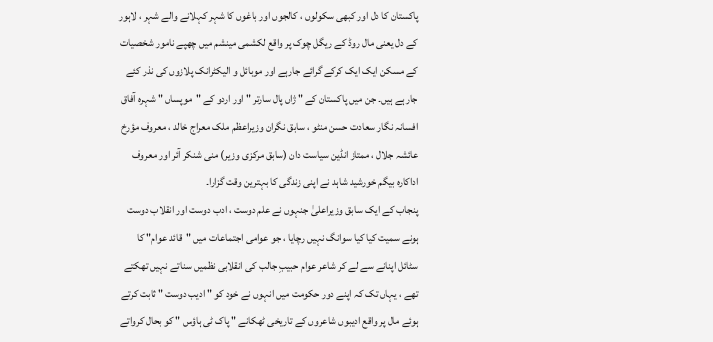پاکستان کا دل اور کبھی سکولوں ، کالجوں اور باغوں کا شہر کہلانے والے شہر ، لاہور کے دل یعنی مال روڈ کے ریگل چوک پر واقع لکشمی مینشم میں چھپے نامور شخصیات کے مسکن ایک ایک کرکے گرائے جارہے اور موبائل و الیکٹرانک پلازوں کی نذر کئے جارہے ہیں۔ جن میں پاکستان کے " ژاں پال سارتر " اور اردو کے "موپساں " شہرہ آفاق افسانہ نگار سعادت حسن منٹو ، سابق نگران وزیراعظم ملک معراج خالد ، معروف مؤرخ عائشہ جلال ، ممتاز انڈین سیاست دان (سابق مرکزی وزیر) منی شنکر آئر اور معروف اداکارہ بیگم خورشید شاہد نے اپنی زندگی کا بہترین وقت گزارا۔
پنجاب کے ایک سابق وزیراعلیٰ جنہوں نے علم دوست ، ادب دوست اور انقلاب دوست ہونے سمیت کیا کیا سوانگ نہیں رچایا ، جو عوامی اجتماعات میں "قائد عوام" کا سٹائل اپنانے سے لے کر شاعر عوام حبیبِ جالب کی انقلابی نظمیں سناتے نہیں تھکتے تھے ، یہاں تک کہ اپنے دور حکومت میں انہوں نے خود کو " ادیب دوست " ثابت کرتے ہوئے مال پر واقع ادیبوں شاعروں کے تاریخی ٹھکانے " پاک ٹی ہاؤس " کو بحال کرواتے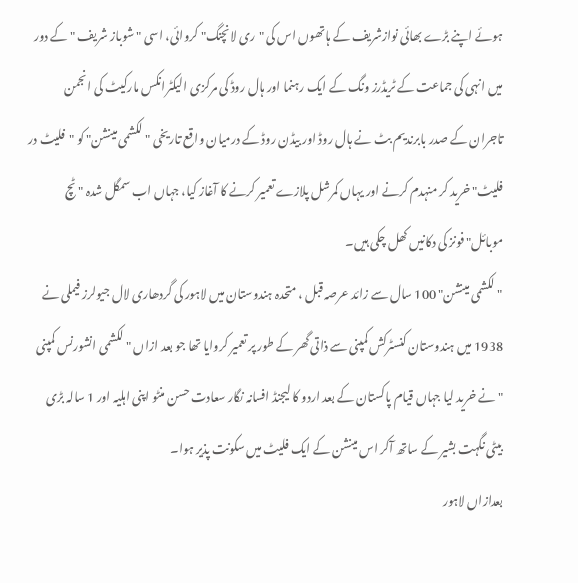ہوئے اپنے بڑے بھائی نوازشریف کے ہاتھوں اس کی "ری لانچنگ" کروائی، اسی " شوباز شریف " کے دور میں انہی کی جماعت کے ٹریڈرز ونگ کے ایک رہنما اور ہال روڈ کی مرکزی الیکٹرانکس مارکیٹ کی انجمن تاجران کے صدر بابرندیم بٹ نے ہال روڈ اور بیڈن روڈ کے درمیان واقع تاریخی " لکشمی مینشن" کو "فلیٹ در فلیٹ" خرید کر منہدم کرنے اور یہاں کمرشل پلازے تعمیر کرنے کا آغاز کیا، جہاں اب سمگل شدہ " ٹچ موبائل" فونز کی دکانیں کھل چکی ہیں۔
" لکشمی مینشن" 100 سال سے زائد عرصہ قبل ، متحدہ ہندوستان میں لاہور کی گردھاری لال جیولرز فیملی نے 1938 میں ہندوستان کنسٹرکش کمپنی سے ذاتی گھر کے طور پر تعمیر کروایا تھا جو بعد ازاں " لکشمی انشورنس کمپنی " نے خرید لیا جہاں قیام پاکستان کے بعد اردو کا لیجنڈ افسانہ نگار سعادت حسن منٹو اپنی اہلیہ اور 1 سالہ بڑی بیٹی نگہت بشیر کے ساتھ آکر اس مینشن کے ایک فلیٹ میں سکونت پذیر ہوا۔
بعدازاں لاہور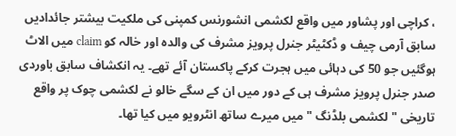، کراچی اور پشاور میں واقع لکشمی انشورنس کمپنی کی ملکیت بیشتر جائدادیں سابق آرمی چیف و ڈکٹیٹر جنرل پرویز مشرف کی والدہ اور خالہ کو claim میں الاٹ ہوگئیں جو 50 کی دہائی میں ہجرت کرکے پاکستان آئے تھے۔ یہ انکشاف سابق باوردی صدر جنرل پرویز مشرف ہی کے دور میں ان کے سگے خالو نے لکشمی چوک پر واقع تاریخی " لکشمی بلڈنگ " میں میرے ساتھ انٹرویو میں کیا تھا۔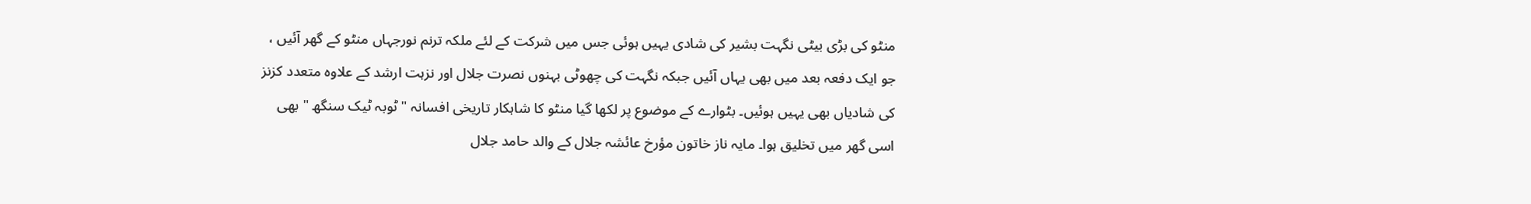منٹو کی بڑی بیٹی نگہت بشیر کی شادی یہیں ہوئی جس میں شرکت کے لئے ملکہ ترنم نورجہاں منٹو کے گھر آئیں ، جو ایک دفعہ بعد میں بھی یہاں آئیں جبکہ نگہت کی چھوٹی بہنوں نصرت جلال اور نزہت ارشد کے علاوہ متعدد کزنز کی شادیاں بھی یہیں ہوئیں۔ بٹوارے کے موضوع پر لکھا گیا منٹو کا شاہکار تاریخی افسانہ " ٹوبہ ٹیک سنگھ " بھی اسی گھر میں تخلیق ہوا۔ مایہ ناز خاتون مؤرخ عائشہ جلال کے والد حامد جلال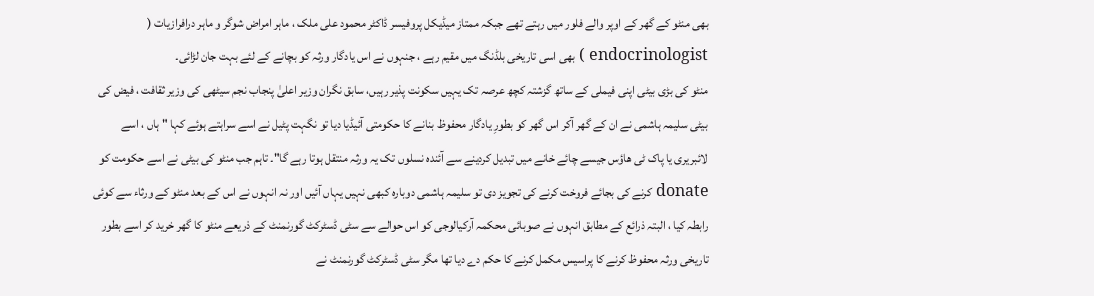بھی منٹو کے گھر کے اوپر والے فلور میں رہتے تھے جبکہ ممتاز میڈیکل پروفیسر ڈاکٹر محمود علی ملک ، ماہر امراض شوگر و ماہر درافرازیات ( endocrinologist ) بھی اسی تاریخی بلڈنگ میں مقیم رہے ، جنہوں نے اس یادگار ورثہ کو بچانے کے لئے بہت جان لڑائی۔
منٹو کی بڑی بیٹی اپنی فیملی کے ساتھ گزشتہ کچھ عرصہ تک یہیں سکونت پذیر رہیں، سابق نگران وزیر اعلیٰ پنجاب نجم سیٹھی کی وزیر ثقافت ، فیض کی بیٹی سلیمہ ہاشمی نے ان کے گھر آکر اس گھر کو بطورِ یادگار محفوظ بنانے کا حکومتی آئیڈیا دیا تو نگہت پٹیل نے اسے سراہتے ہوئے کہا " ہاں ، اسے لائبریری یا پاک ٹی ھاؤس جیسے چائے خانے میں تبدیل کردینے سے آئندہ نسلوں تک یہ ورثہ منتقل ہوتا رہے گا"۔ تاہم جب منٹو کی بیٹی نے اسے حکومت کو donate کرنے کی بجائے فروخت کرنے کی تجویز دی تو سلیمہ ہاشمی دوبارہ کبھی نہیں یہاں آئیں اور نہ انہوں نے اس کے بعد منٹو کے ورثاء سے کوئی رابطہ کیا ، البتہ ذرائع کے مطابق انہوں نے صوبائی محکمہ آرکیالوجی کو اس حوالے سے سٹی ڈسٹرکٹ گورنمنٹ کے ذریعے منٹو کا گھر خرید کر اسے بطور تاریخی ورثہ محفوظ کرنے کا پراسیس مکمل کرنے کا حکم دے دیا تھا مگر سٹی ڈسٹرکٹ گورنمنٹ نے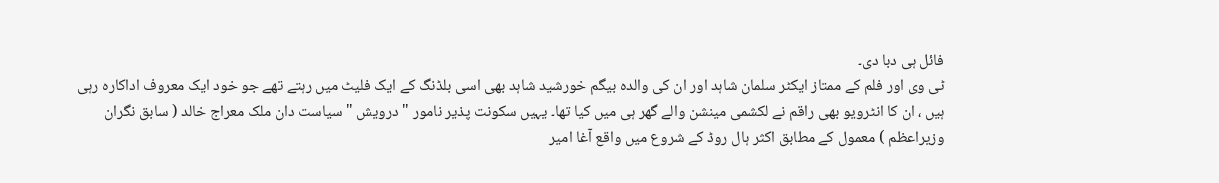فائل ہی دبا دی۔
ٹی وی اور فلم کے ممتاز ایکٹر سلمان شاہد اور ان کی والدہ بیگم خورشید شاہد بھی اسی بلڈنگ کے ایک فلیٹ میں رہتے تھے جو خود ایک معروف اداکارہ رہی ہیں ، ان کا انٹرویو بھی راقم نے لکشمی مینشن والے گھر ہی میں کیا تھا۔ یہیں سکونت پذیر نامور " درویش " سیاست دان ملک معراج خالد ( سابق نگران وزیراعظم ) معمول کے مطابق اکثر ہال روڈ کے شروع میں واقع آغا امیر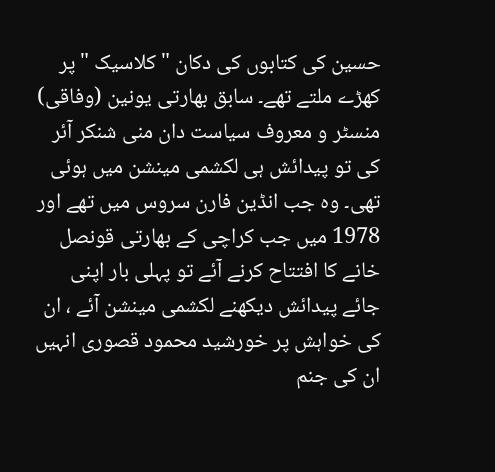حسین کی کتابوں کی دکان " کلاسیک " پر کھڑے ملتے تھے۔ سابق بھارتی یونین (وفاقی) منسٹر و معروف سیاست دان منی شنکر آئر کی تو پیدائش ہی لکشمی مینشن میں ہوئی تھی۔ وہ جب انڈین فارن سروس میں تھے اور 1978 میں جب کراچی کے بھارتی قونصل خانے کا افتتاح کرنے آئے تو پہلی بار اپنی جائے پیدائش دیکھنے لکشمی مینشن آئے ، ان کی خواہش پر خورشید محمود قصوری انہیں ان کی جنم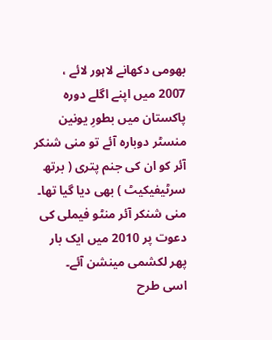بھومی دکھانے لاہور لائے ، 2007 میں اپنے اگلے دورہ پاکستان میں بطورِ یونین منسٹر دوبارہ آئے تو منی شنکر آئر کو ان کی جنم پتری ( برتھ سرٹیفیکیٹ ) بھی دیا گیا تھا۔ منی شنکر آئر منٹو فیملی کی دعوت پر 2010 میں ایک بار پھر لکشمی مینشن آئے۔
اسی طرح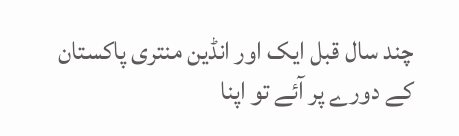چند سال قبل ایک اور انڈین منتری پاکستان کے دورے پر آئے تو اپنا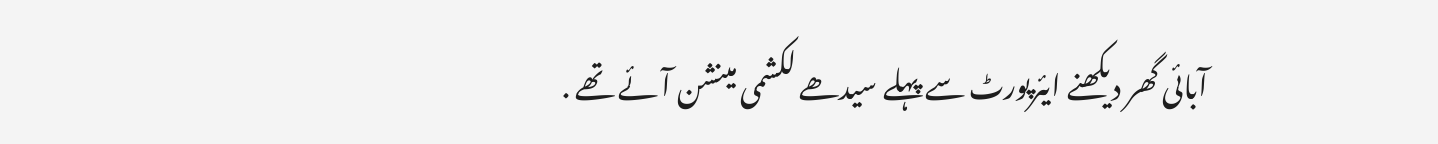آبائی گھر دیکھنے ایئرپورٹ سے پہلے سیدھے لکشمی مینشن آئے تھے .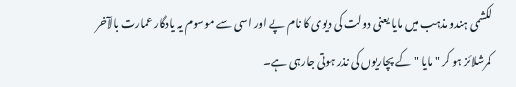لکشمی ہندو مذہب میں مایا یعنی دولت کی دیوی کا نام پے اور اسی سے موسوم یہ یادگار عمارت بالآخر کمرشلائز ہو کر " مایا " کے پچاریوں کی نذر ہوتی جارہی ہے۔